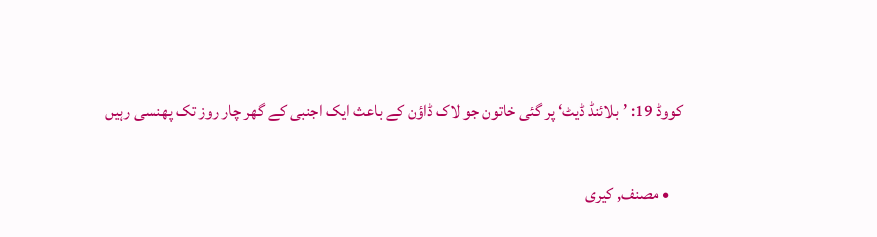کووڈ 19: ’بلائنڈ ڈیٹ‘ پر گئی خاتون جو لاک ڈاؤن کے باعث ایک اجنبی کے گھر چار روز تک پھنسی رہیں

    • مصنف, کیری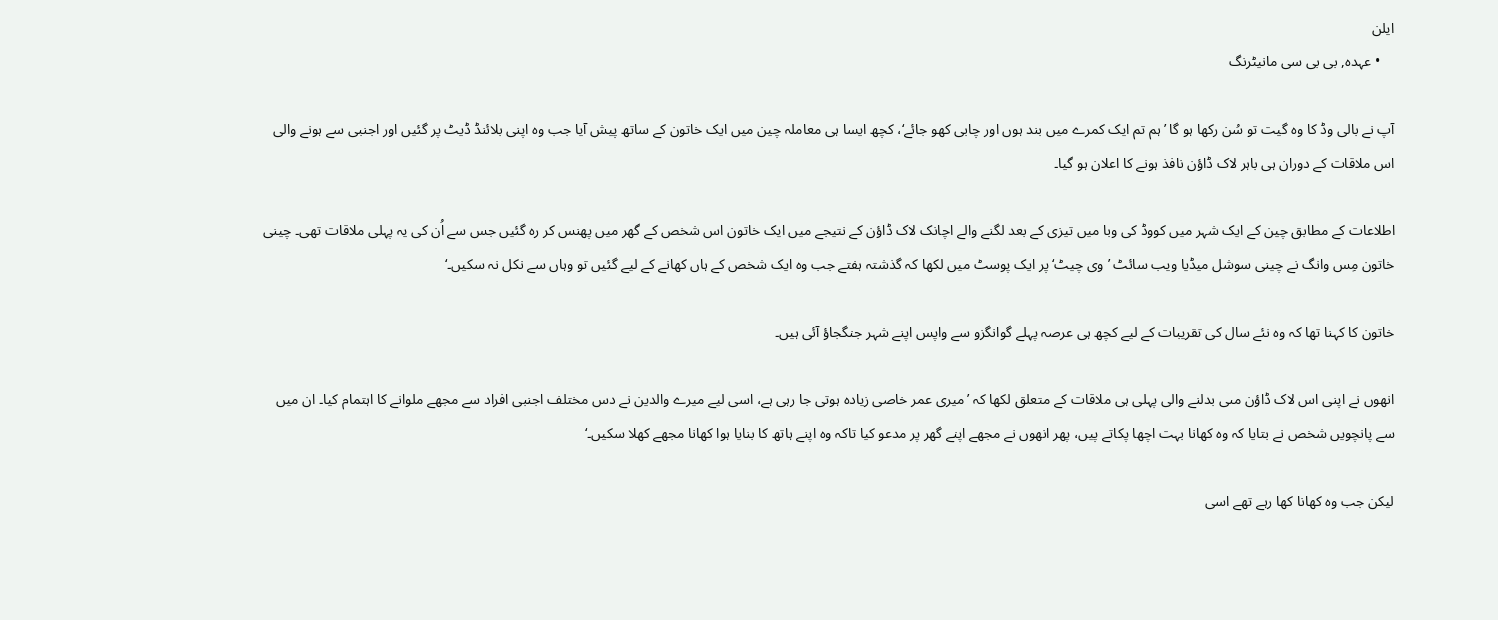ایلن
    • عہدہ, بی بی سی مانیٹرنگ

آپ نے بالی وڈ کا وہ گیت تو سُن رکھا ہو گا ’ہم تم ایک کمرے میں بند ہوں اور چابی کھو جائے‘، کچھ ایسا ہی معاملہ چین میں ایک خاتون کے ساتھ پیش آیا جب وہ اپنی بلائنڈ ڈیٹ پر گئیں اور اجنبی سے ہونے والی اس ملاقات کے دوران ہی باہر لاک ڈاؤن نافذ ہونے کا اعلان ہو گیا۔

اطلاعات کے مطابق چین کے ایک شہر میں کووڈ کی وبا میں تیزی کے بعد لگنے والے اچانک لاک ڈاؤن کے نتیجے میں ایک خاتون اس شخص کے گھر میں پھنس کر رہ گئیں جس سے اُن کی یہ پہلی ملاقات تھی۔ چینی خاتون مِس وانگ نے چینی سوشل میڈیا ویب سائٹ ’وی چیٹ‘ پر ایک پوسٹ میں لکھا کہ گذشتہ ہفتے جب وہ ایک شخص کے ہاں کھانے کے لیے گئیں تو وہاں سے نکل نہ سکیں۔‘

خاتون کا کہنا تھا کہ وہ نئے سال کی تقریبات کے لیے کچھ ہی عرصہ پہلے گوانگزو سے واپس اپنے شہر جنگجاؤ آئی ہیں۔

انھوں نے اپنی اس لاک ڈاؤن مںی بدلنے والی پہلی ہی ملاقات کے متعلق لکھا کہ ’میری عمر خاصی زیادہ ہوتی جا رہی ہے، اسی لیے میرے والدین نے دس مختلف اجنبی افراد سے مجھے ملوانے کا اہتمام کیا۔ ان میں سے پانچویں شخص نے بتایا کہ وہ کھانا بہت اچھا پکاتے پیں، پھر انھوں نے مجھے اپنے گھر پر مدعو کیا تاکہ وہ اپنے ہاتھ کا بنایا ہوا کھانا مجھے کھلا سکیں۔‘

لیکن جب وہ کھانا کھا رہے تھے اسی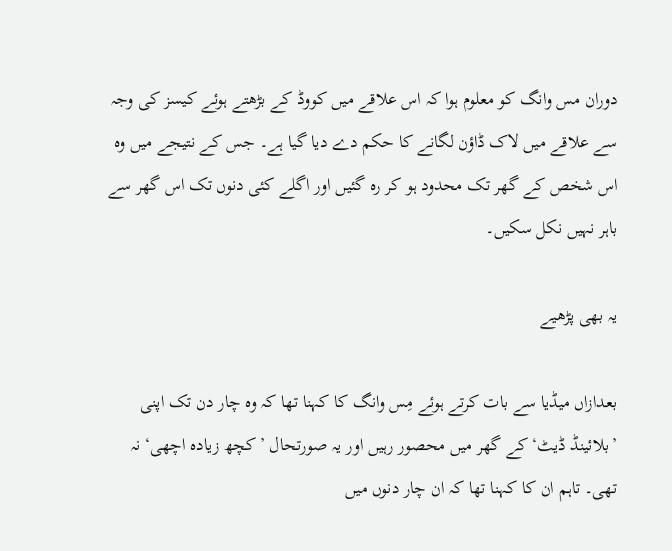دوران مس وانگ کو معلوم ہوا کہ اس علاقے میں کووڈ کے بڑھتے ہوئے کیسز کی وجہ سے علاقے میں لاک ڈاؤن لگانے کا حکم دے دیا گیا ہے۔ جس کے نتیجے میں وہ اس شخص کے گھر تک محدود ہو کر رہ گئیں اور اگلے کئی دنوں تک اس گھر سے باہر نہیں نکل سکیں۔

یہ بھی پڑھیے

بعدازاں میڈیا سے بات کرتے ہوئے مِس وانگ کا کہنا تھا کہ وہ چار دن تک اپنی ’بلائینڈ ڈیٹ‘ کے گھر میں محصور رہیں اور یہ صورتحال ’کچھ زیادہ اچھی‘ نہ تھی۔ تاہم ان کا کہنا تھا کہ ان چار دنوں میں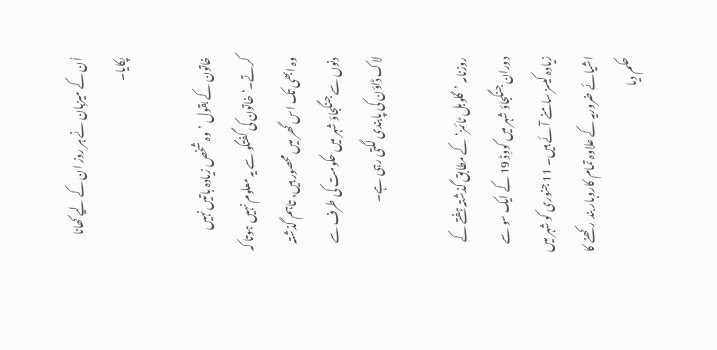اُن کے میزبان نے ہر روز ان کے لیے کھانا پکایا۔

خاتون کے بقول ’وہ شخص زیادہ باتیں نہیں کرتے۔‘ خاتون کی گفتگو سے یہ معلوم نہیں ہوتا کہ وہ ابھی تک اس گھر میں محصور ہیں، تاہم گذشتہ دنوں سے جنگجاؤ شہر میں حکومت کی طرف سے لاک ڈاؤن کی پابندی لگتی رہی ہے۔

روزنامہ ’گلوبل ٹائمز‘ کے مطابق گذشتہ ہفتے کے دوران جنگجاؤ شہر میں کووِڈ 19 کے ایک سو سے زیادہ کیسز سامنے آئے ہیں۔ 11 جنوری کو شہر میں اشیائے ضروریہ کے علاوہ تمام کاروبار بند رکھنے کا حکم دیا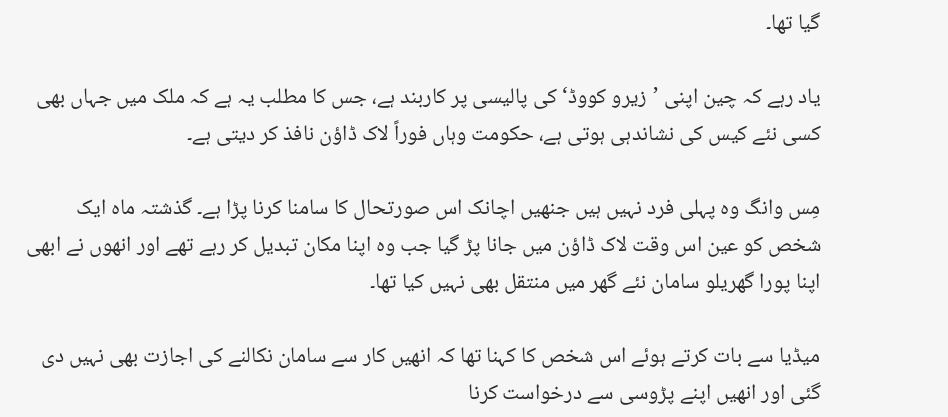گیا تھا۔

یاد رہے کہ چین اپنی ’زیرو کووڈ‘ کی پالیسی پر کاربند ہے، جس کا مطلب یہ ہے کہ ملک میں جہاں بھی کسی نئے کیس کی نشاندہی ہوتی ہے، حکومت وہاں فوراً لاک ڈاؤن نافذ کر دیتی ہے۔

مِس وانگ وہ پہلی فرد نہیں ہیں جنھیں اچانک اس صورتحال کا سامنا کرنا پڑا ہے۔ گذشتہ ماہ ایک شخص کو عین اس وقت لاک ڈاؤن میں جانا پڑ گیا جب وہ اپنا مکان تبدیل کر رہے تھے اور انھوں نے ابھی اپنا پورا گھریلو سامان نئے گھر میں منتقل بھی نہیں کیا تھا۔

میڈیا سے بات کرتے ہوئے اس شخص کا کہنا تھا کہ انھیں کار سے سامان نکالنے کی اجازت بھی نہیں دی گئی اور انھیں اپنے پڑوسی سے درخواست کرنا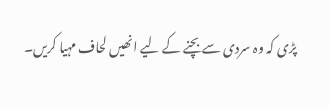پڑی کہ وہ سردی سے بچنے کے لیے انھیں لحاف مہیا کریں۔